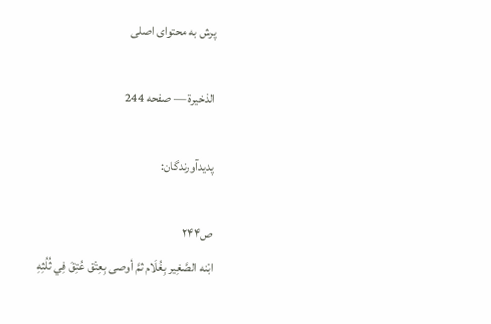پرش به محتوای اصلی

الذخيرة — صفحه 244

پدیدآورندگان:

ص۲۴۴
ابْنه الصَّغِير بِغُلَام ثمَّ أوصى بِعِتْق عُتِقَ فِي ثُلُثِهِ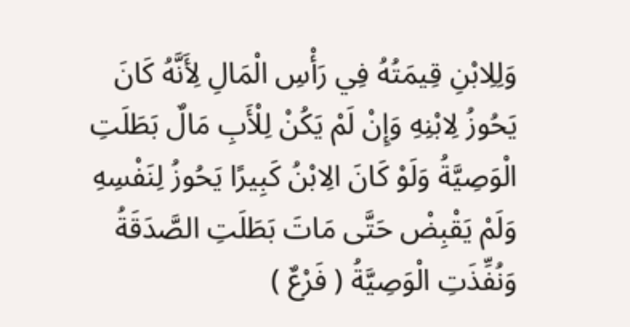وَلِلِابْنِ قِيمَتُهُ فِي رَأْسِ الْمَالِ لِأَنَّهُ كَانَ يَحُوزُ لِابْنِهِ وَإِنْ لَمْ يَكُنْ لِلْأَبِ مَالٌ بَطَلَتِ الْوَصِيَّةُ وَلَوْ كَانَ الِابْنُ كَبِيرًا يَحُوزُ لِنَفْسِهِ وَلَمْ يَقْبِضْ حَتَّى مَاتَ بَطَلَتِ الصَّدَقَةُ وَنُفِّذَتِ الْوَصِيَّةُ ( فَرْعٌ )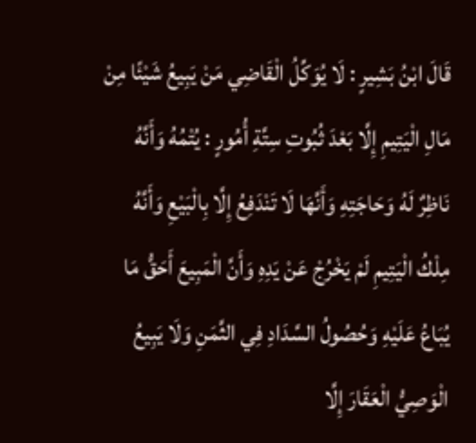قَالَ ابْنُ بَشِيرٍ : لَا يُوَكِّلُ الْقَاضِي مَنْ يَبِيعُ شَيْئًا مِنْ مَالِ الْيَتِيمِ إِلَّا بَعْدَ ثُبُوتِ سِتَّةِ أُمُورٍ : يُتْمُهُ وَأَنَّهُ نَاظِرٌ لَهُ وَحَاجَتِهِ وَأَنَّهَا لَا تَنْدَفِعُ إِلَّا بِالْبَيْعِ وَأَنَّهُ مِلْكُ الْيَتِيمِ لَمْ يَخْرُجْ عَنْ يَدِهِ وَأَنَّ الْمَبِيعَ أَحَقُّ مَا يُبَاعُ عَلَيْهِ وَحُصُولُ السَّدَادِ فِي الثَّمَنِ وَلَا يَبِيعُ الْوَصِيُّ الْعَقَارَ إِلَّا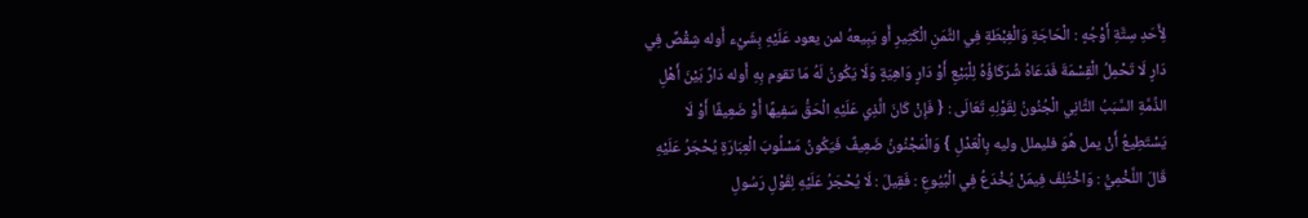لِأَحَدِ سِتَّةِ أَوْجُهٍ : الْحَاجَةِ وَالْغِبْطَةِ فِي الثَّمَنِ الْكَثِيرِ أَو يَبِيعهُ لمن يعود عَلَيْهِ بِشَيْء أَوله شِقْصٌ فِي دَارٍ لَا تَحْمِلُ الْقِسْمَةَ فَدَعَاهُ شُرَكَاؤُهُ لِلْبَيْعِ أَوْ دَارٍ وَاهِيَةٍ وَلَا يَكُونُ لَهُ مَا تقوم بِهِ أَوله دَارٌ بَيْنَ أَهْلِ الذِّمَّةِ السَّبَبُ الثَّانِي الْجُنُونُ لِقَوْلِهِ تَعَالَى : { فَإِنْ كَانَ الَّذِي عَلَيْهِ الْحَقُّ سَفِيهًا أَوْ ضَعِيفًا أَوْ لَا يَسْتَطِيعُ أَنْ يمل هُوَ فليملل وليه بِالْعَدْلِ } وَالْمَجْنُونُ ضَعِيفٌ فَيَكُونُ مَسْلُوبَ الْعِبَارَةِ يُحْجَرُ عَلَيْهِ قَالَ اللَّخْمِيُّ : وَاخْتُلِفَ فِيمَنْ يُخْدَعُ فِي الْبُيُوعِ : فَقِيلَ : لَا يُحْجَرُ عَلَيْهِ لِقَوْلِ رَسُولِ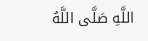اللَّهِ صَلَّى اللَّهُ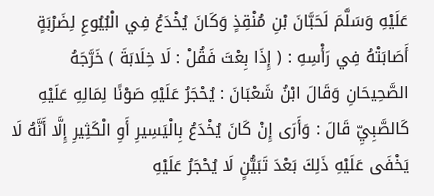عَلَيْهِ وَسَلَّمَ لَحَبَّانَ بْنِ مُنْقِذٍ وَكَانَ يُخْدَعُ فِي الْبُيُوعِ لِضَرْبَةٍ أَصَابَتْهُ فِي رَأْسِهِ : ( إِذَا بِعْتَ فَقُلْ : لَا خِلَابَةَ ) خَرَّجَهُ الصَّحِيحَانِ وَقَالَ ابْنُ شَعْبَانَ : يُحْجَرُ عَلَيْهِ صَوْنًا لِمَالِهِ عَلَيْهِ كَالصَّبِيِّ قَالَ : وَأَرَى إِنْ كَانَ يُخْدَعُ بِالْيَسِيرِ أَوِ الْكَثِيرِ إِلَّا أَنَّهُ لَا يَخْفَى عَلَيْهِ ذَلِكَ بَعْدَ تَبَيُّنٍ لَا يُحْجَرُ عَلَيْهِ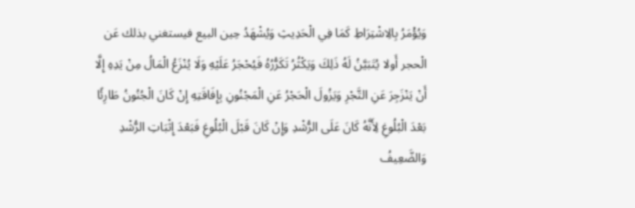وَيُؤْمَرُ بِالِاشْتِرَاطِ كَمَا فِي الْحَدِيثِ وَيُشْهَدُ حِين البيع فيستغني بذلك عَن الْحجر أَولا يُتَبَيَّنُ لَهُ ذَلِكَ وَيَكْثُرُ تَكَرُّرُهُ فَيُحْجَرُ عَلَيْهِ وَلَا يُنْزَعُ الْمَالُ مِنْ يَدِهِ إِلَّا أَنْ يَنْزَجِرَ عَنِ التَّجْرِ وَيَزُولَ الْحَجْرُ عَنِ الْمَجْنُونِ بِإِفَاقَتِهِ إِنْ كَانَ الْجُنُونُ طَارِئًا بَعْدَ الْبُلُوغِ لِأَنَّهُ كَانَ عَلَى الرُّشْدِ وَإِنْ كَانَ قَبْلَ الْبُلُوغِ فَبَعْدَ إِثْبَاتِ الرُّشْدِ وَالضَّعِيفُ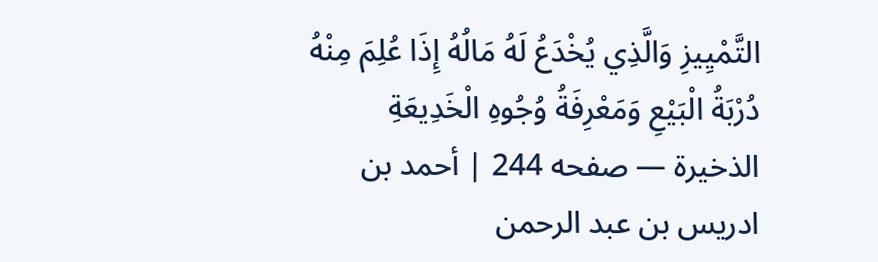التَّمْيِيزِ وَالَّذِي يُخْدَعُ لَهُ مَالُهُ إِذَا عُلِمَ مِنْهُ دُرْبَةُ الْبَيْعِ وَمَعْرِفَةُ وُجُوهِ الْخَدِيعَةِ
الذخيرة — صفحه 244 | أحمد بن ادريس بن عبد الرحمن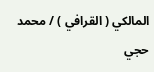المالكي ( القرافي ) / محمد حجي